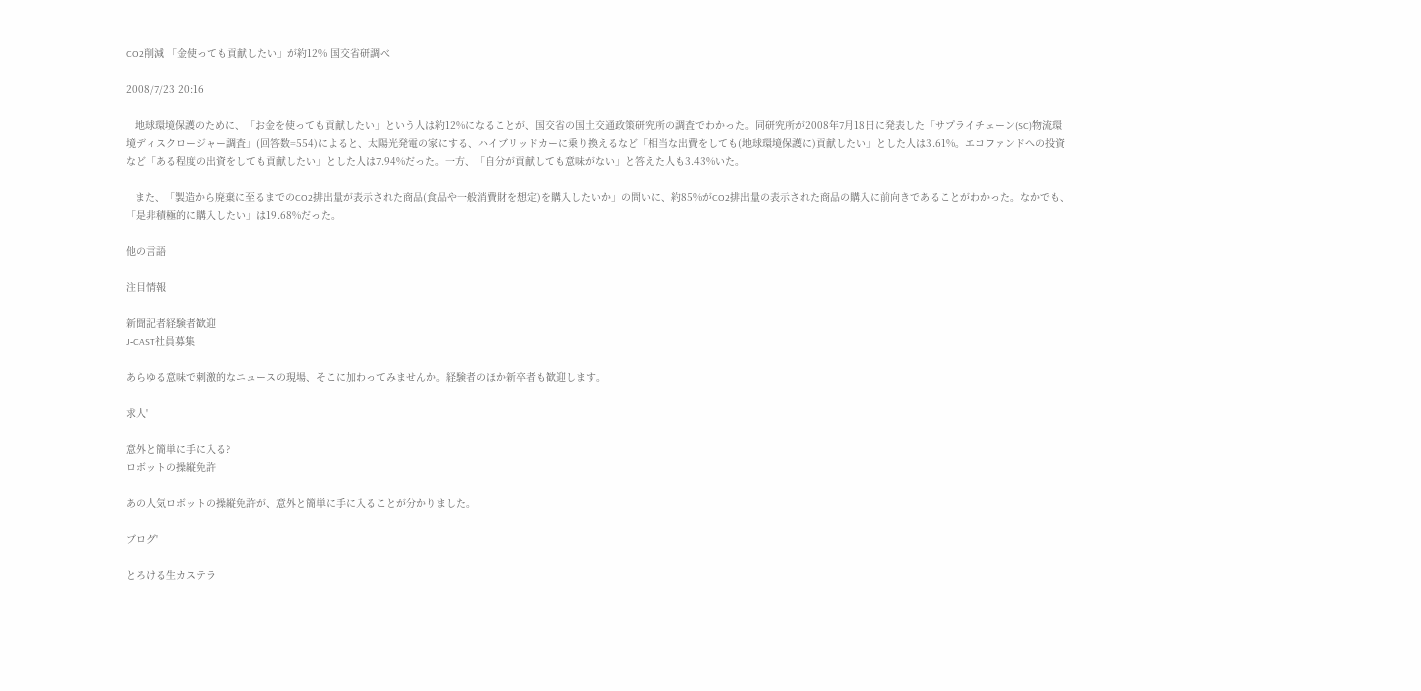CO2削減 「金使っても貢献したい」が約12% 国交省研調べ

2008/7/23 20:16

   地球環境保護のために、「お金を使っても貢献したい」という人は約12%になることが、国交省の国土交通政策研究所の調査でわかった。同研究所が2008年7月18日に発表した「サプライチェーン(SC)物流環境ディスクロージャー調査」(回答数=554)によると、太陽光発電の家にする、ハイブリッドカーに乗り換えるなど「相当な出費をしても(地球環境保護に)貢献したい」とした人は3.61%。エコファンドへの投資など「ある程度の出資をしても貢献したい」とした人は7.94%だった。一方、「自分が貢献しても意味がない」と答えた人も3.43%いた。

   また、「製造から廃棄に至るまでのCO2排出量が表示された商品(食品や一般消費財を想定)を購入したいか」の問いに、約85%がCO2排出量の表示された商品の購入に前向きであることがわかった。なかでも、「是非積極的に購入したい」は19.68%だった。

他の言語

注目情報

新聞記者経験者歓迎
J‐CAST社員募集

あらゆる意味で刺激的なニュースの現場、そこに加わってみませんか。経験者のほか新卒者も歓迎します。

求人'

意外と簡単に手に入る?
ロボットの操縦免許

あの人気ロボットの操縦免許が、意外と簡単に手に入ることが分かりました。

ブログ'

とろける生カステラ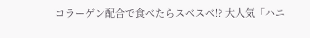コラーゲン配合で食べたらスベスベ!? 大人気「ハニ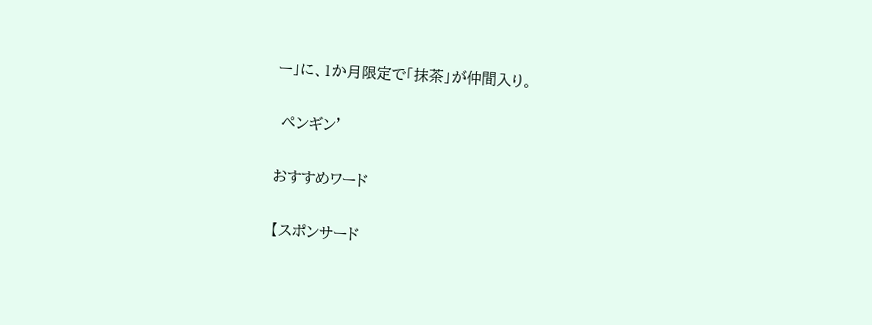ー」に、1か月限定で「抹茶」が仲間入り。

 ペンギン'

おすすめワード

【スポンサード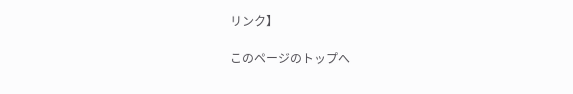リンク】

このページのトップへ